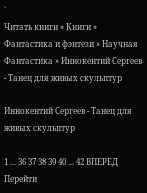`
Читать книги » Книги » Фантастика и фэнтези » Научная Фантастика » Иннокентий Сергеев - Танец для живых скульптур

Иннокентий Сергеев - Танец для живых скульптур

1 ... 36 37 38 39 40 ... 42 ВПЕРЕД
Перейти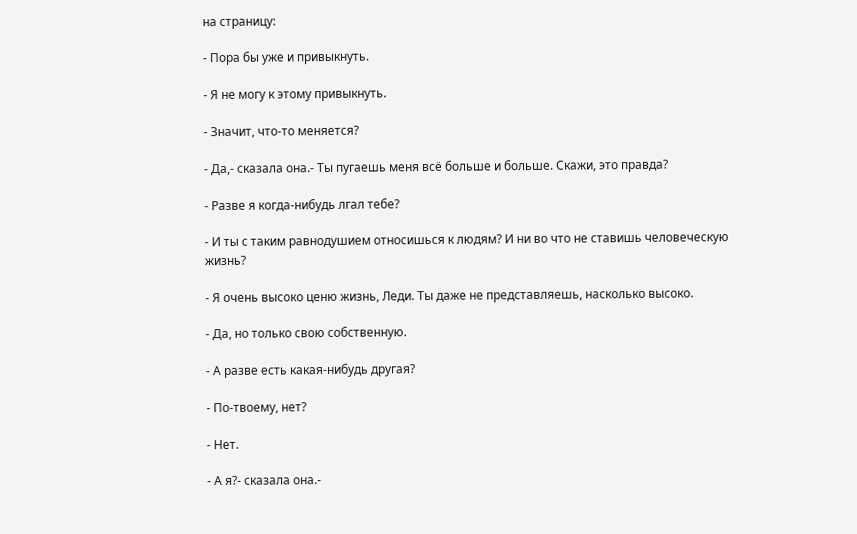на страницу:

- Пора бы уже и привыкнуть.

- Я не могу к этому привыкнуть.

- Значит, что-то меняется?

- Да,- сказала она.- Ты пугаешь меня всё больше и больше. Скажи, это правда?

- Разве я когда-нибудь лгал тебе?

- И ты с таким равнодушием относишься к людям? И ни во что не ставишь человеческую жизнь?

- Я очень высоко ценю жизнь, Леди. Ты даже не представляешь, насколько высоко.

- Да, но только свою собственную.

- А разве есть какая-нибудь другая?

- По-твоему, нет?

- Нет.

- А я?- сказала она.-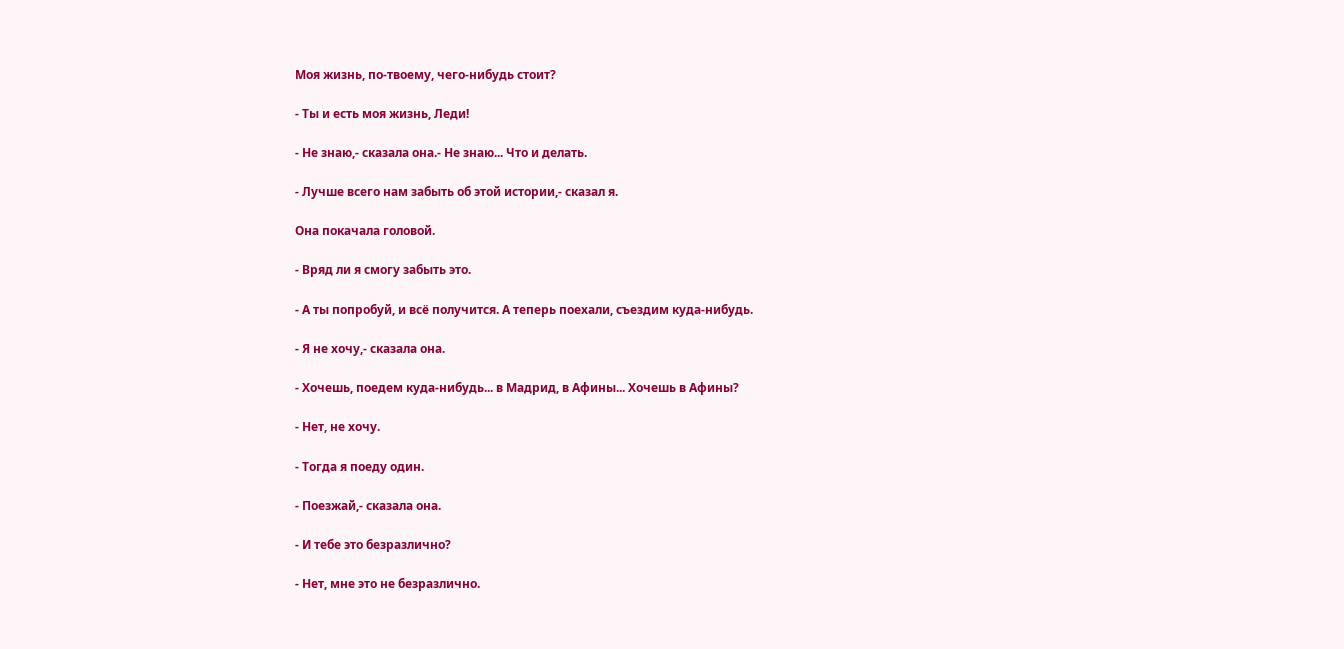Моя жизнь, по-твоему, чего-нибудь стоит?

- Ты и есть моя жизнь, Леди!

- Не знаю,- сказала она.- Не знаю... Что и делать.

- Лучше всего нам забыть об этой истории,- сказал я.

Она покачала головой.

- Вряд ли я смогу забыть это.

- А ты попробуй, и всё получится. А теперь поехали, съездим куда-нибудь.

- Я не хочу,- сказала она.

- Хочешь, поедем куда-нибудь... в Мадрид, в Афины... Хочешь в Афины?

- Нет, не хочу.

- Тогда я поеду один.

- Поезжай,- сказала она.

- И тебе это безразлично?

- Нет, мне это не безразлично.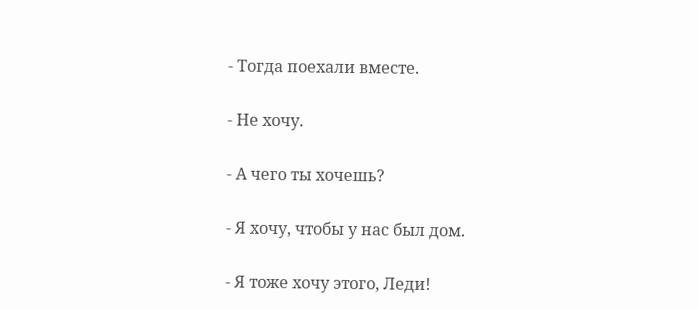- Тогда поехали вместе.

- Не хочу.

- А чего ты хочешь?

- Я хочу, чтобы у нас был дом.

- Я тоже хочу этого, Леди!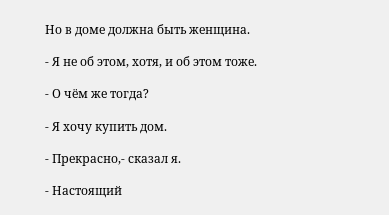Но в доме должна быть женщина.

- Я не об этом, хотя, и об этом тоже.

- О чём же тогда?

- Я хочу купить дом.

- Прекрасно,- сказал я.

- Настоящий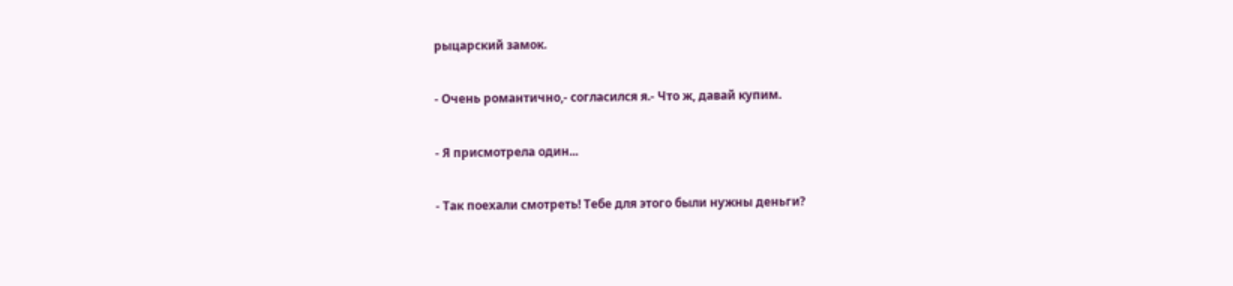рыцарский замок.

- Очень романтично,- согласился я.- Что ж, давай купим.

- Я присмотрела один...

- Так поехали смотреть! Тебе для этого были нужны деньги?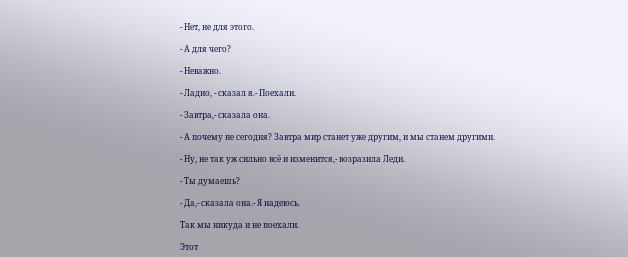- Нет, не для этого.

- А для чего?

- Неважно.

- Ладно, - сказал я.- Поехали.

- Завтра,- сказала она.

- А почему не сегодня? Завтра мир станет уже другим, и мы станем другими.

- Ну, не так уж сильно всё и изменится,- возразила Леди.

- Ты думаешь?

- Да,- сказала она.- Я надеюсь.

Так мы никуда и не поехали.

Этот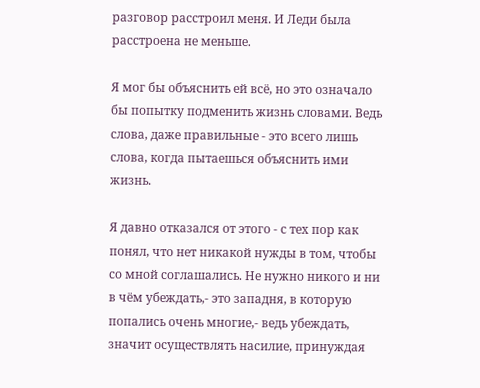разговор расстроил меня. И Леди была расстроена не меньше.

Я мог бы объяснить ей всё, но это означало бы попытку подменить жизнь словами. Ведь слова, даже правильные - это всего лишь слова, когда пытаешься объяснить ими жизнь.

Я давно отказался от этого - с тех пор как понял, что нет никакой нужды в том, чтобы со мной соглашались. Не нужно никого и ни в чём убеждать,- это западня, в которую попались очень многие,- ведь убеждать, значит осуществлять насилие, принуждая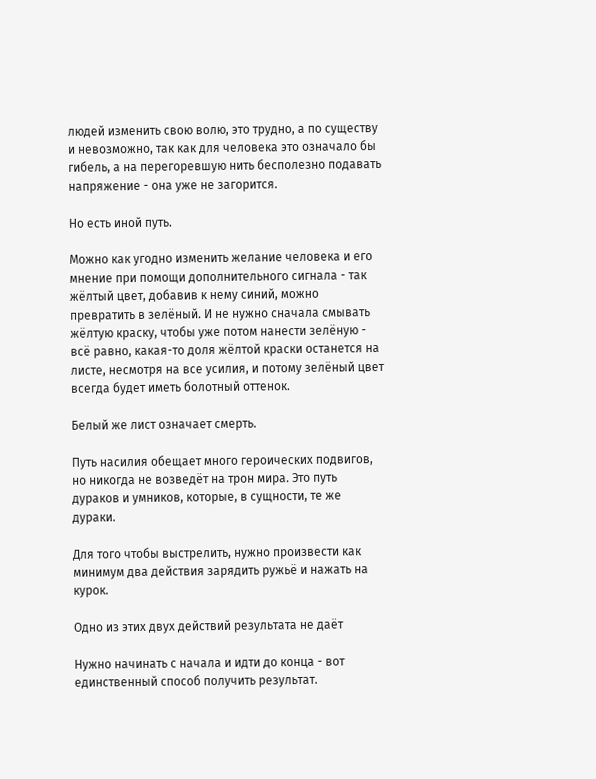людей изменить свою волю, это трудно, а по существу и невозможно, так как для человека это означало бы гибель, а на перегоревшую нить бесполезно подавать напряжение - она уже не загорится.

Но есть иной путь.

Можно как угодно изменить желание человека и его мнение при помощи дополнительного сигнала - так жёлтый цвет, добавив к нему синий, можно превратить в зелёный. И не нужно сначала смывать жёлтую краску, чтобы уже потом нанести зелёную - всё равно, какая-то доля жёлтой краски останется на листе, несмотря на все усилия, и потому зелёный цвет всегда будет иметь болотный оттенок.

Белый же лист означает смерть.

Путь насилия обещает много героических подвигов, но никогда не возведёт на трон мира. Это путь дураков и умников, которые, в сущности, те же дураки.

Для того чтобы выстрелить, нужно произвести как минимум два действия зарядить ружьё и нажать на курок.

Одно из этих двух действий результата не даёт

Нужно начинать с начала и идти до конца - вот единственный способ получить результат.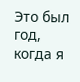Это был год, когда я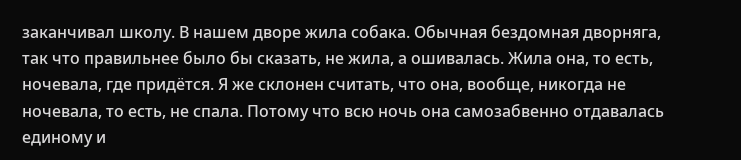заканчивал школу. В нашем дворе жила собака. Обычная бездомная дворняга, так что правильнее было бы сказать, не жила, а ошивалась. Жила она, то есть, ночевала, где придётся. Я же склонен считать, что она, вообще, никогда не ночевала, то есть, не спала. Потому что всю ночь она самозабвенно отдавалась единому и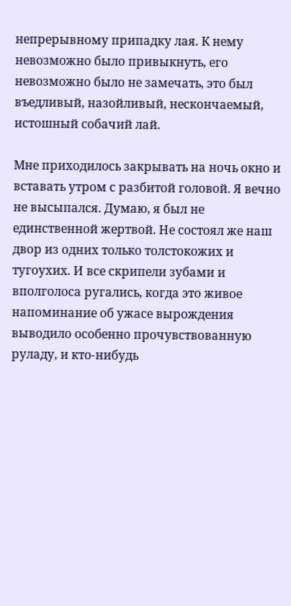непрерывному припадку лая. К нему невозможно было привыкнуть, его невозможно было не замечать, это был въедливый, назойливый, нескончаемый, истошный собачий лай.

Мне приходилось закрывать на ночь окно и вставать утром с разбитой головой. Я вечно не высыпался. Думаю, я был не единственной жертвой. Не состоял же наш двор из одних только толстокожих и тугоухих. И все скрипели зубами и вполголоса ругались, когда это живое напоминание об ужасе вырождения выводило особенно прочувствованную руладу, и кто-нибудь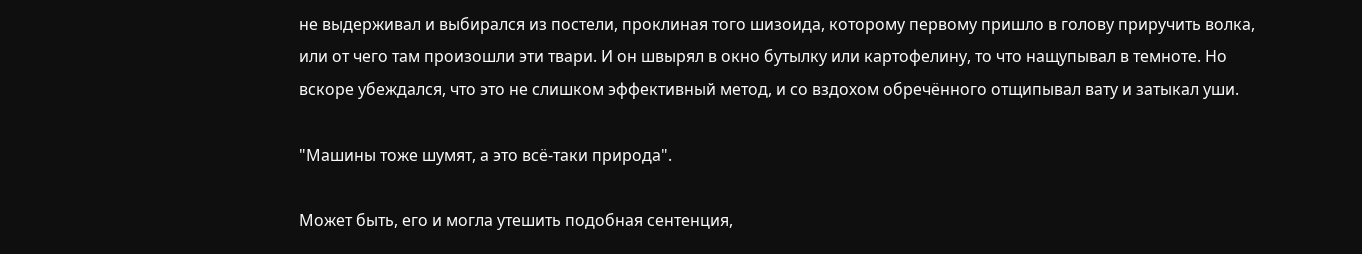не выдерживал и выбирался из постели, проклиная того шизоида, которому первому пришло в голову приручить волка, или от чего там произошли эти твари. И он швырял в окно бутылку или картофелину, то что нащупывал в темноте. Но вскоре убеждался, что это не слишком эффективный метод, и со вздохом обречённого отщипывал вату и затыкал уши.

"Машины тоже шумят, а это всё-таки природа".

Может быть, его и могла утешить подобная сентенция,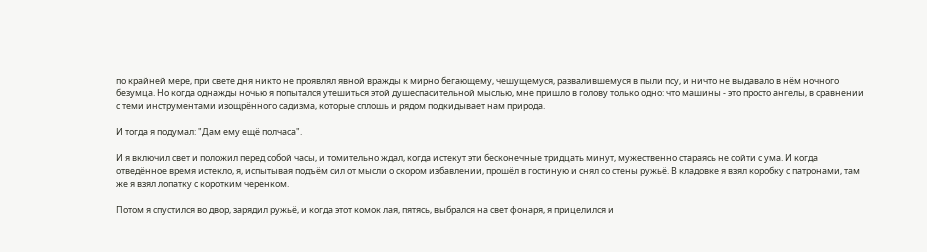по крайней мере, при свете дня никто не проявлял явной вражды к мирно бегающему, чешущемуся, развалившемуся в пыли псу, и ничто не выдавало в нём ночного безумца. Но когда однажды ночью я попытался утешиться этой душеспасительной мыслью, мне пришло в голову только одно: что машины - это просто ангелы, в сравнении с теми инструментами изощрённого садизма, которые сплошь и рядом подкидывает нам природа.

И тогда я подумал: "Дам ему ещё полчаса".

И я включил свет и положил перед собой часы, и томительно ждал, когда истекут эти бесконечные тридцать минут, мужественно стараясь не сойти с ума. И когда отведённое время истекло, я, испытывая подъём сил от мысли о скором избавлении, прошёл в гостиную и снял со стены ружьё. В кладовке я взял коробку с патронами, там же я взял лопатку с коротким черенком.

Потом я спустился во двор, зарядил ружьё, и когда этот комок лая, пятясь, выбрался на свет фонаря, я прицелился и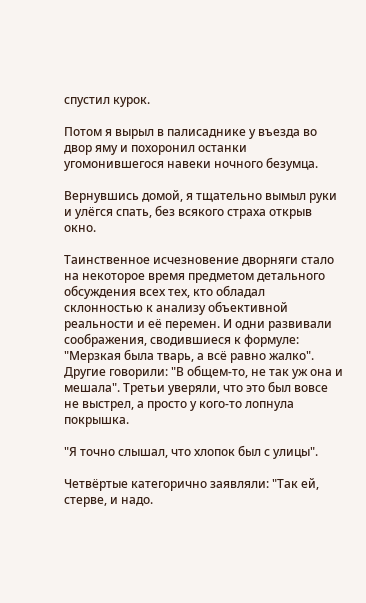спустил курок.

Потом я вырыл в палисаднике у въезда во двор яму и похоронил останки угомонившегося навеки ночного безумца.

Вернувшись домой, я тщательно вымыл руки и улёгся спать, без всякого страха открыв окно.

Таинственное исчезновение дворняги стало на некоторое время предметом детального обсуждения всех тех, кто обладал склонностью к анализу объективной реальности и её перемен. И одни развивали соображения, сводившиеся к формуле: "Мерзкая была тварь, а всё равно жалко". Другие говорили: "В общем-то, не так уж она и мешала". Третьи уверяли, что это был вовсе не выстрел, а просто у кого-то лопнула покрышка.

"Я точно слышал, что хлопок был с улицы".

Четвёртые категорично заявляли: "Так ей, стерве, и надо.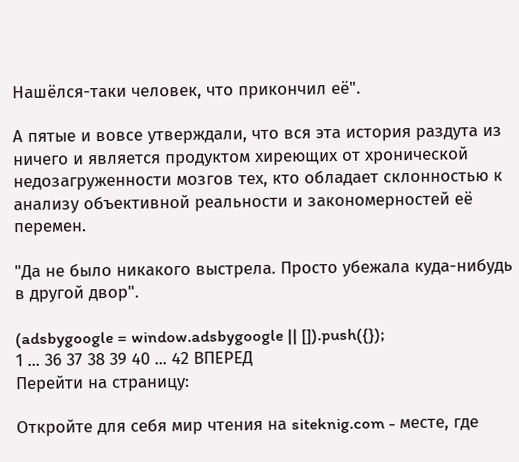Нашёлся-таки человек, что прикончил её".

А пятые и вовсе утверждали, что вся эта история раздута из ничего и является продуктом хиреющих от хронической недозагруженности мозгов тех, кто обладает склонностью к анализу объективной реальности и закономерностей её перемен.

"Да не было никакого выстрела. Просто убежала куда-нибудь в другой двор".

(adsbygoogle = window.adsbygoogle || []).push({});
1 ... 36 37 38 39 40 ... 42 ВПЕРЕД
Перейти на страницу:

Откройте для себя мир чтения на siteknig.com - месте, где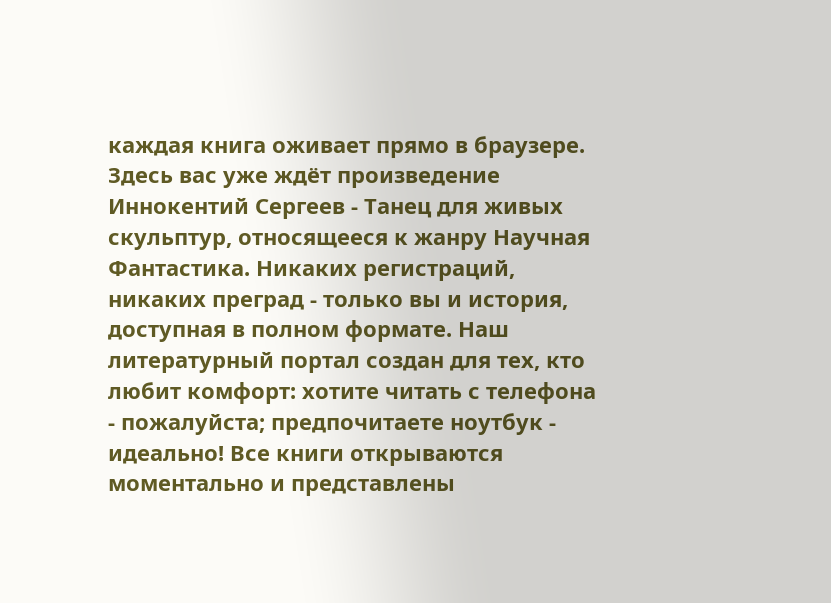каждая книга оживает прямо в браузере. Здесь вас уже ждёт произведение Иннокентий Сергеев - Танец для живых скульптур, относящееся к жанру Научная Фантастика. Никаких регистраций, никаких преград - только вы и история, доступная в полном формате. Наш литературный портал создан для тех, кто любит комфорт: хотите читать с телефона - пожалуйста; предпочитаете ноутбук - идеально! Все книги открываются моментально и представлены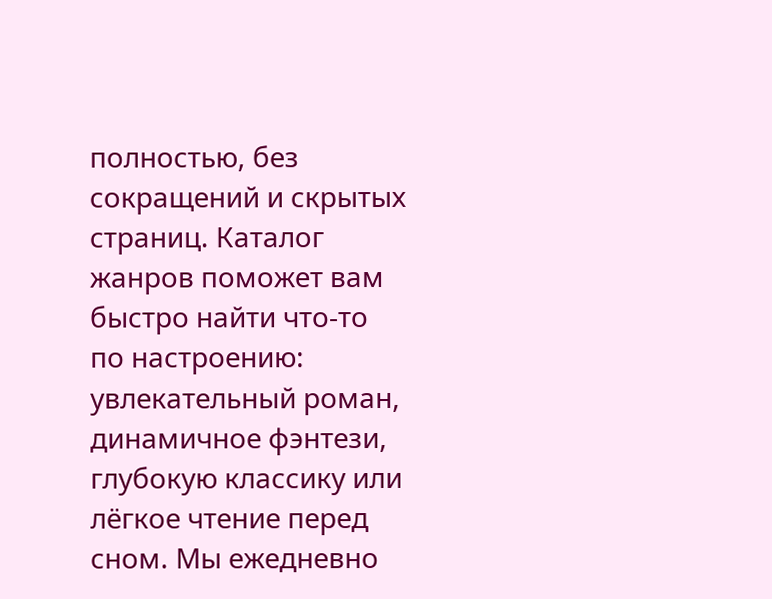полностью, без сокращений и скрытых страниц. Каталог жанров поможет вам быстро найти что-то по настроению: увлекательный роман, динамичное фэнтези, глубокую классику или лёгкое чтение перед сном. Мы ежедневно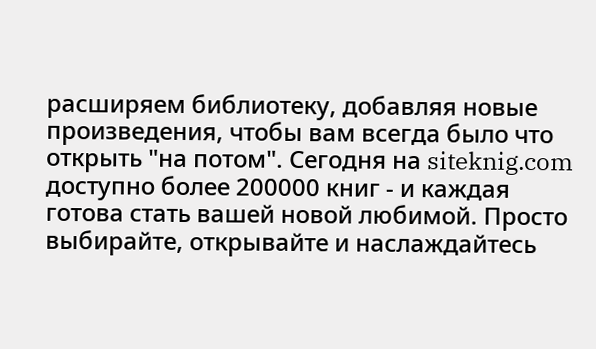расширяем библиотеку, добавляя новые произведения, чтобы вам всегда было что открыть "на потом". Сегодня на siteknig.com доступно более 200000 книг - и каждая готова стать вашей новой любимой. Просто выбирайте, открывайте и наслаждайтесь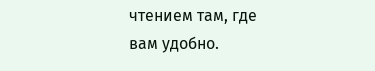чтением там, где вам удобно.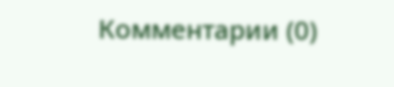Комментарии (0)